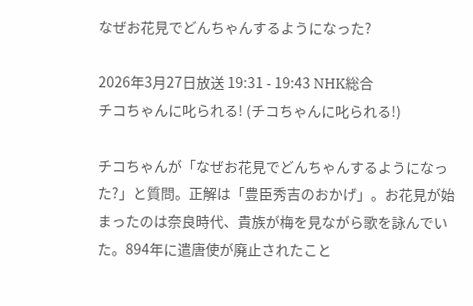なぜお花見でどんちゃんするようになった?

2026年3月27日放送 19:31 - 19:43 NHK総合
チコちゃんに叱られる! (チコちゃんに叱られる!)

チコちゃんが「なぜお花見でどんちゃんするようになった?」と質問。正解は「豊臣秀吉のおかげ」。お花見が始まったのは奈良時代、貴族が梅を見ながら歌を詠んでいた。894年に遣唐使が廃止されたこと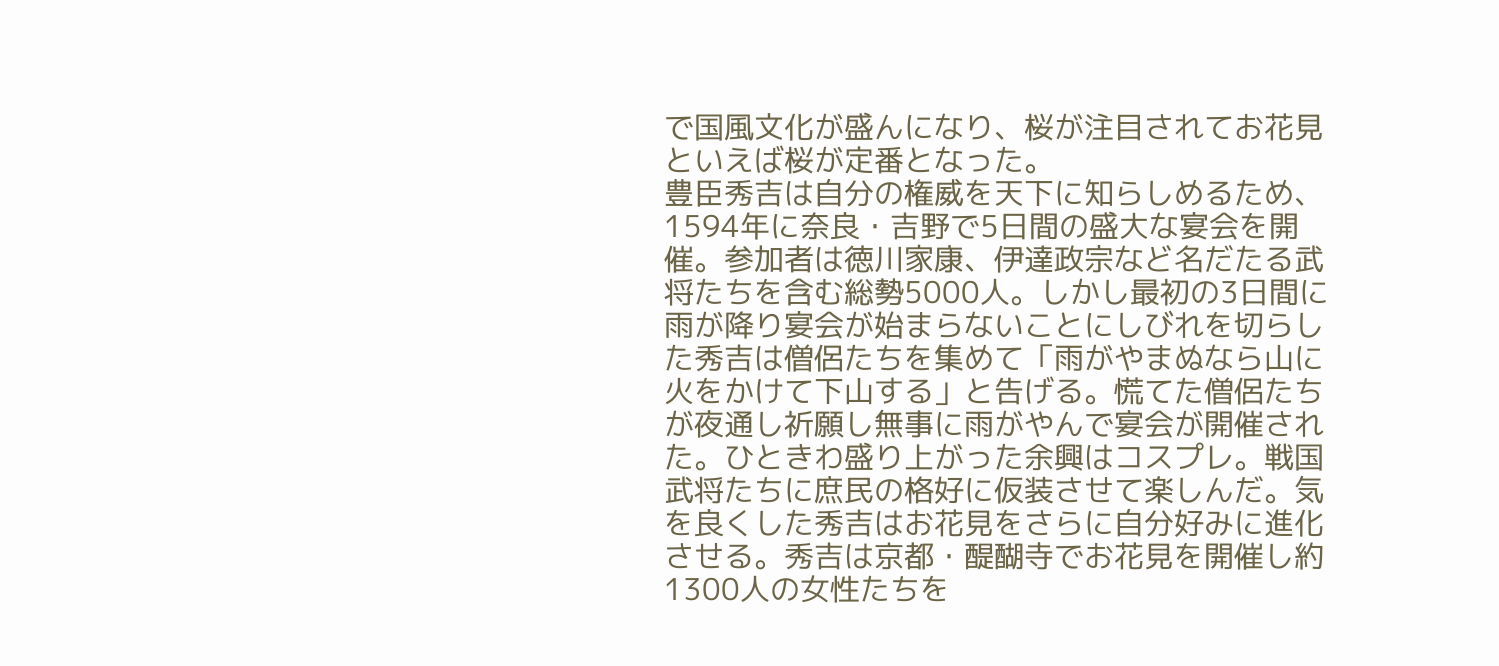で国風文化が盛んになり、桜が注目されてお花見といえば桜が定番となった。
豊臣秀吉は自分の権威を天下に知らしめるため、1594年に奈良・吉野で5日間の盛大な宴会を開催。参加者は徳川家康、伊達政宗など名だたる武将たちを含む総勢5000人。しかし最初の3日間に雨が降り宴会が始まらないことにしびれを切らした秀吉は僧侶たちを集めて「雨がやまぬなら山に火をかけて下山する」と告げる。慌てた僧侶たちが夜通し祈願し無事に雨がやんで宴会が開催された。ひときわ盛り上がった余興はコスプレ。戦国武将たちに庶民の格好に仮装させて楽しんだ。気を良くした秀吉はお花見をさらに自分好みに進化させる。秀吉は京都・醍醐寺でお花見を開催し約1300人の女性たちを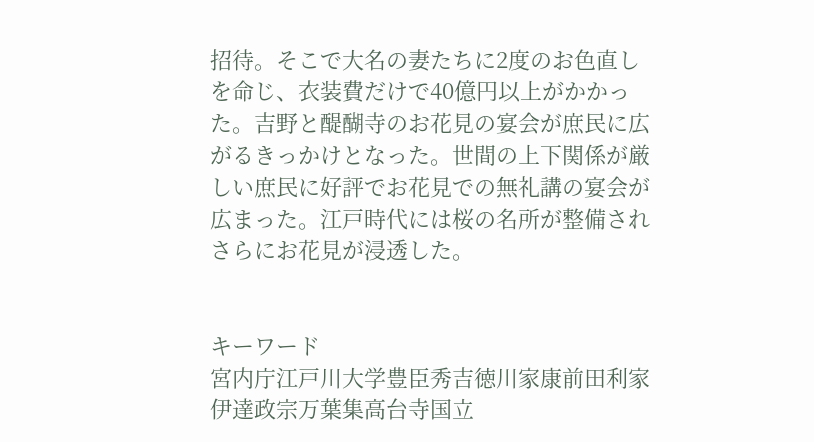招待。そこで大名の妻たちに2度のお色直しを命じ、衣装費だけで40億円以上がかかった。吉野と醍醐寺のお花見の宴会が庶民に広がるきっかけとなった。世間の上下関係が厳しい庶民に好評でお花見での無礼講の宴会が広まった。江戸時代には桜の名所が整備されさらにお花見が浸透した。


キーワード
宮内庁江戸川大学豊臣秀吉徳川家康前田利家伊達政宗万葉集高台寺国立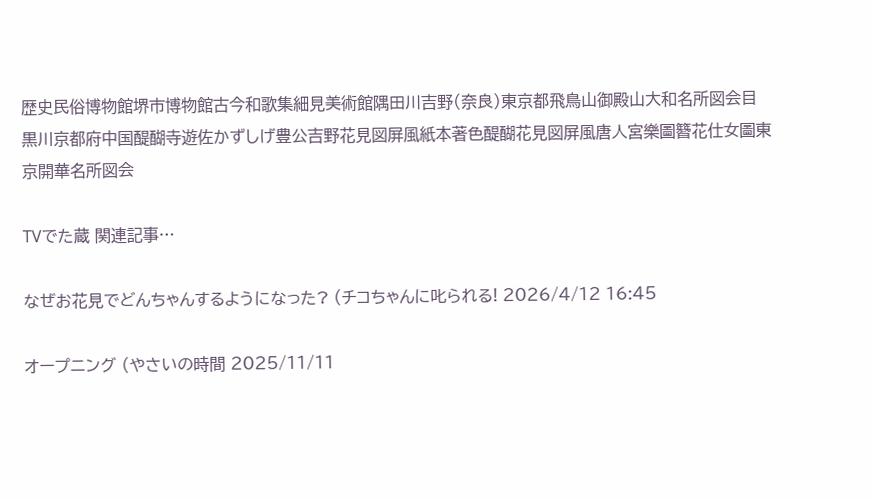歴史民俗博物館堺市博物館古今和歌集細見美術館隅田川吉野(奈良)東京都飛鳥山御殿山大和名所図会目黒川京都府中国醍醐寺遊佐かずしげ豊公吉野花見図屏風紙本著色醍醐花見図屏風唐人宮樂圖簪花仕女圖東京開華名所図会

TVでた蔵 関連記事…

なぜお花見でどんちゃんするようになった? (チコちゃんに叱られる! 2026/4/12 16:45

オープニング (やさいの時間 2025/11/11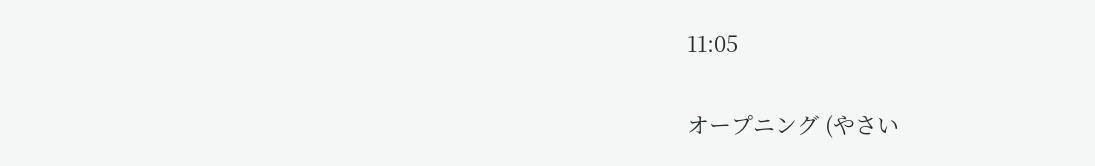11:05

オープニング (やさい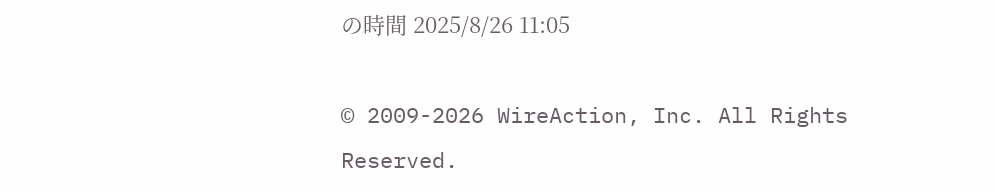の時間 2025/8/26 11:05

© 2009-2026 WireAction, Inc. All Rights Reserved.